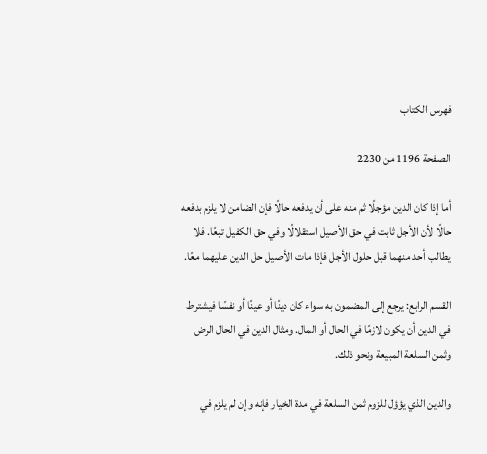فهرس الكتاب

الصفحة 1196 من 2230

أما إذا كان الدين مؤجلًا ثم منه على أن يدفعه حالًا فإن الضامن لا يلزم بدفعه حالًا لأن الأجل ثابت في حق الأصيل استقلالًا وفي حق الكفيل تبعًا. فلا يطالب أحد منهما قبل حلول الأجل فإذا مات الأصيل حل الدين عليهما معًا.

القسم الرابع: يرجع إلى المضمون به سواء كان دينًا أو عينًا أو نفسًا فيشترط في الدين أن يكون لازمًا في الحال أو المال. ومثال الدين في الحال الرض وثمن السلعة المبيعة ونحو ذلك.

والدين الذي يؤؤل للزوم ثمن السلعة في مدة الخيار فإنه وإن لم يلزم في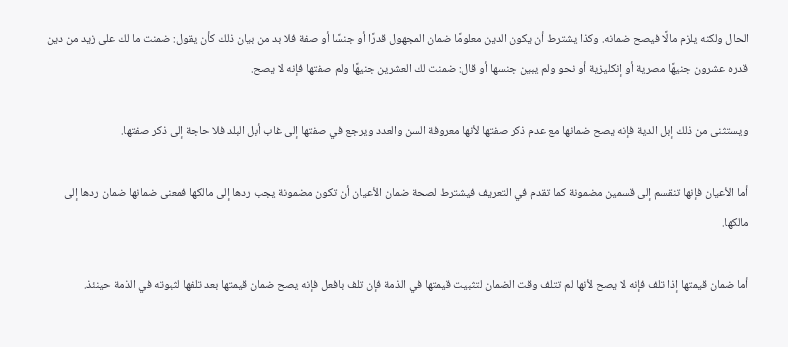الحال ولكنه يلزم مالًا فيصح ضمانه. وكذا يشترط أن يكون الدين معلومًا ضمان المجهول قدرًا أو جنسًا أو صفة فلا بد من بيان ذلك كأن يقول: ضمنت ما لك على زيد من دين قدره عشرون جنيهًا مصرية أو إنكليزية أو نحو ولم يبين جنسها أو قال: ضمنت لك العشرين جنيهًا ولم صفتها فإنه لا يصح.

ويستثنى من ذلك إبل الدية فإنه يصح ضمانها مع عدم ذكر صفتها لأنها معروفة السن والعدد ويرجع في صفتها إلى غاب أبل البلد فلا حاجة إلى ذكر صفتها.

أما الأعيان فإنها تنقسم إلى قسمين مضمونة كما تقدم في التعريف فيشترط لصحة ضمان الأعيان أن تكون مضمونة يجب ردها إلى مالكها فمعنى ضمانها ضمان ردها إلى مالكها.

أما ضمان قيمتها إذا تلف فإنه لا يصح لأنها لم تتلف وقت الضمان لتثبيت قيمتها في الذمة فإن تلف بافعل فإنه يصح ضمان قيمتها بعد تلفها لثبوته في الذمة حينئذ.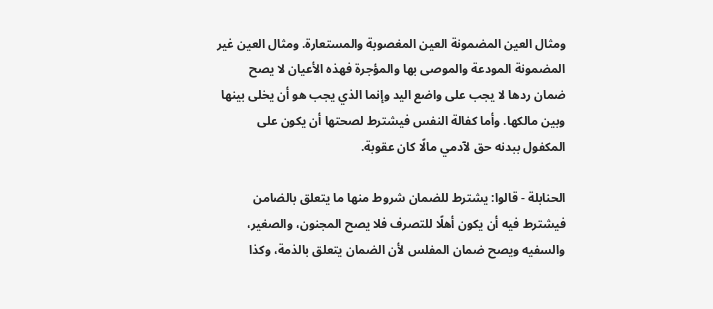ومثال العين المضمونة العين المغصوبة والمستعارة. ومثال العين غير المضمونة المودعة والموصى بها والمؤجرة فهذه الأعيان لا يصح ضمان ردها لا يجب على واضع اليد وإنما الذي يجب هو أن يخلى بينها وبين مالكها. وأما كفالة النفس فيشترط لصحتها أن يكون على المكفول ببدنه حق لآدمي مالًا كان عقوبة.

الحنابلة - قالوا: يشترط للضمان شروط منها ما يتعلق بالضامن فيشترط فيه أن يكون أهلًا للتصرف فلا يصح المجنون، والصغير، والسفيه ويصح ضمان المفلس لأن الضمان يتعلق بالذمة، وكذا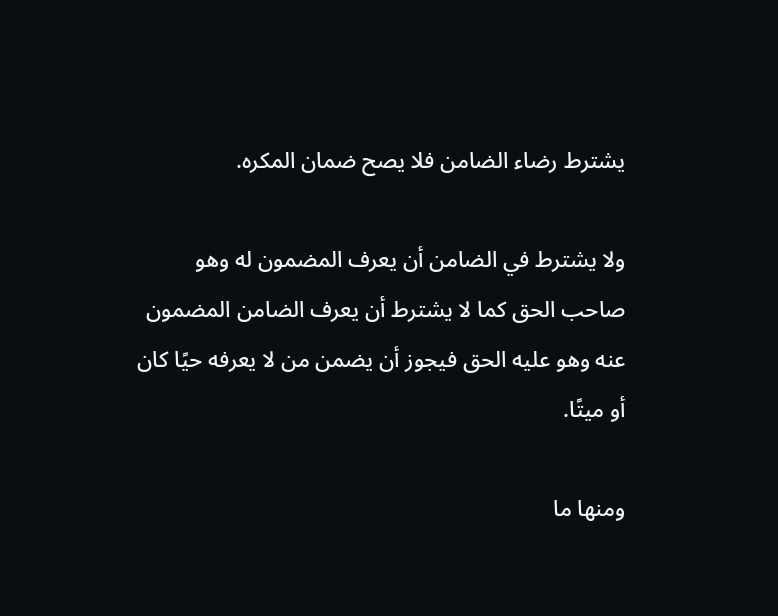يشترط رضاء الضامن فلا يصح ضمان المكره.

ولا يشترط في الضامن أن يعرف المضمون له وهو صاحب الحق كما لا يشترط أن يعرف الضامن المضمون عنه وهو عليه الحق فيجوز أن يضمن من لا يعرفه حيًا كان أو ميتًا.

ومنها ما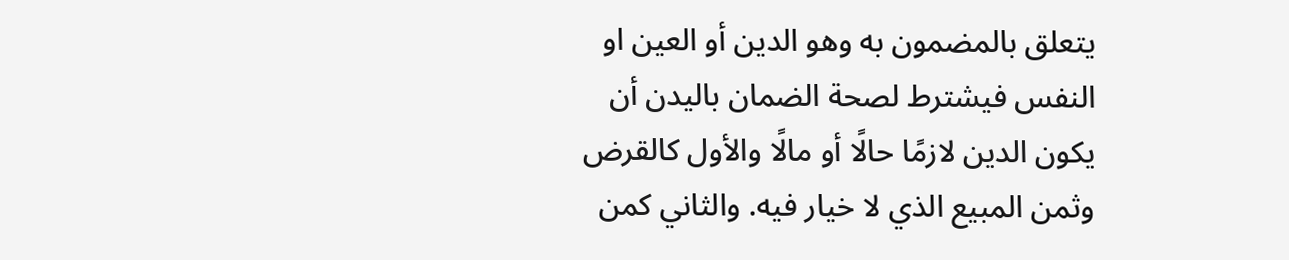يتعلق بالمضمون به وهو الدين أو العين او النفس فيشترط لصحة الضمان باليدن أن يكون الدين لازمًا حالًا أو مالًا والأول كالقرض وثمن المبيع الذي لا خيار فيه. والثاني كمن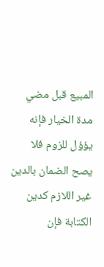المبيع قبل مضي مدة الخيار فإنه يؤؤل للزوم فلا يصح الضمان بالدين غير اللازم كدين الكتابة فإن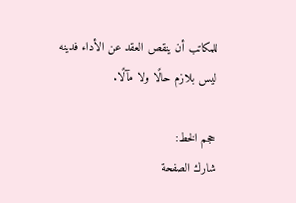للمكاتب أن ينقص العقد عن الأداء فدينه ليس بلازم حالًا ولا مآلًا.

حجم الخط:
شارك الصفحة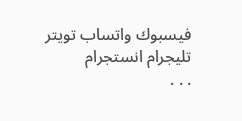فيسبوك واتساب تويتر تليجرام انستجرام
. . .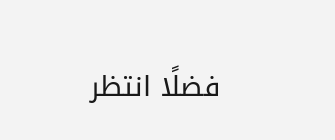فضلًا انتظر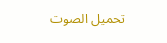تحميل الصوت